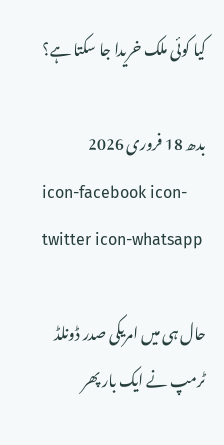کیا کوئی ملک خریدا جا سکتا ہے؟

بدھ 18 فروری 2026
icon-facebook icon-twitter icon-whatsapp

حال ہی میں امریکی صدر ڈونلڈ ٹرمپ نے ایک بار پھر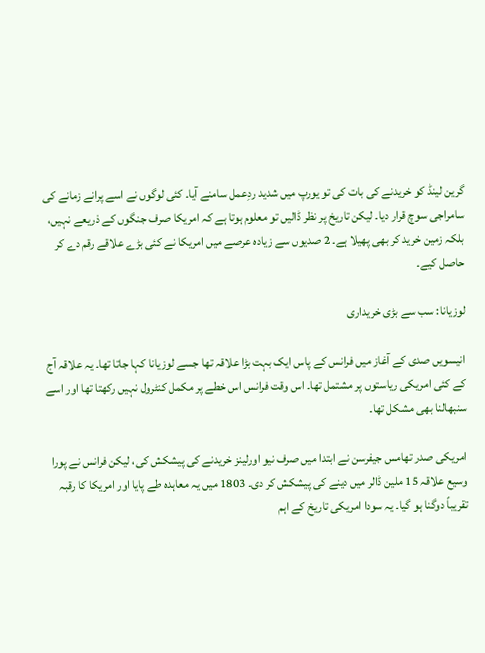گرین لینڈ کو خریدنے کی بات کی تو یورپ میں شدید ردِعمل سامنے آیا۔ کئی لوگوں نے اسے پرانے زمانے کی سامراجی سوچ قرار دیا۔ لیکن تاریخ پر نظر ڈالیں تو معلوم ہوتا ہے کہ امریکا صرف جنگوں کے ذریعے نہیں، بلکہ زمین خرید کر بھی پھیلا ہے۔ 2 صدیوں سے زیادہ عرصے میں امریکا نے کئی بڑے علاقے رقم دے کر حاصل کیے۔

لوزیانا: سب سے بڑی خریداری

انیسویں صدی کے آغاز میں فرانس کے پاس ایک بہت بڑا علاقہ تھا جسے لوزیانا کہا جاتا تھا۔ یہ علاقہ آج کے کئی امریکی ریاستوں پر مشتمل تھا۔ اس وقت فرانس اس خطے پر مکمل کنٹرول نہیں رکھتا تھا اور اسے سنبھالنا بھی مشکل تھا۔

امریکی صدر تھامس جیفرسن نے ابتدا میں صرف نیو اورلینز خریدنے کی پیشکش کی، لیکن فرانس نے پورا وسیع علاقہ 15 ملین ڈالر میں دینے کی پیشکش کر دی۔ 1803 میں یہ معاہدہ طے پایا اور امریکا کا رقبہ تقریباً دوگنا ہو گیا۔ یہ سودا امریکی تاریخ کے اہم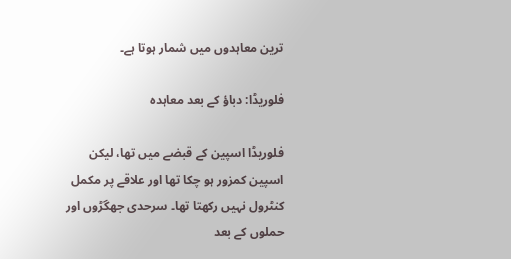ترین معاہدوں میں شمار ہوتا ہے۔

فلوریڈا: دباؤ کے بعد معاہدہ

فلوریڈا اسپین کے قبضے میں تھا، لیکن اسپین کمزور ہو چکا تھا اور علاقے پر مکمل کنٹرول نہیں رکھتا تھا۔ سرحدی جھگڑوں اور حملوں کے بعد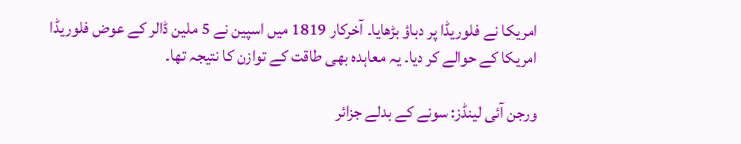امریکا نے فلوریڈا پر دباؤ بڑھایا۔ آخرکار 1819 میں اسپین نے 5 ملین ڈالر کے عوض فلوریڈا امریکا کے حوالے کر دیا۔ یہ معاہدہ بھی طاقت کے توازن کا نتیجہ تھا۔

ورجن آئی لینڈز: سونے کے بدلے جزائر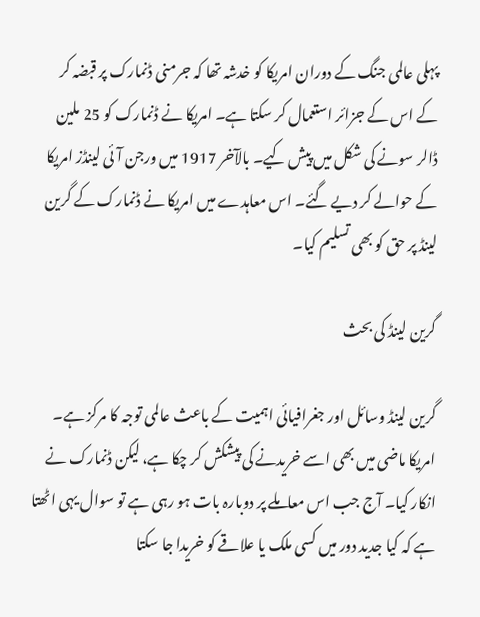پہلی عالمی جنگ کے دوران امریکا کو خدشہ تھا کہ جرمنی ڈنمارک پر قبضہ کر کے اس کے جزائر استعمال کر سکتا ہے۔ امریکا نے ڈنمارک کو 25 ملین ڈالر سونے کی شکل میں پیش کیے۔ بالآخر 1917 میں ورجن آئی لینڈز امریکا کے حوالے کر دیے گئے۔ اس معاہدے میں امریکا نے ڈنمارک کے گرین لینڈ پر حق کو بھی تسلیم کیا۔

گرین لینڈ کی بحث

گرین لینڈ وسائل اور جغرافیائی اہمیت کے باعث عالمی توجہ کا مرکز ہے۔ امریکا ماضی میں بھی اسے خریدنے کی پیشکش کر چکا ہے، لیکن ڈنمارک نے انکار کیا۔ آج جب اس معاملے پر دوبارہ بات ہو رہی ہے تو سوال یہی اٹھتا ہے کہ کیا جدید دور میں کسی ملک یا علاقے کو خریدا جا سکتا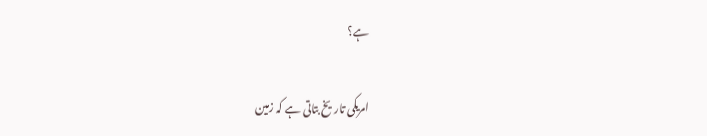ہے؟

امریکی تاریخ بتاتی ہے کہ زمین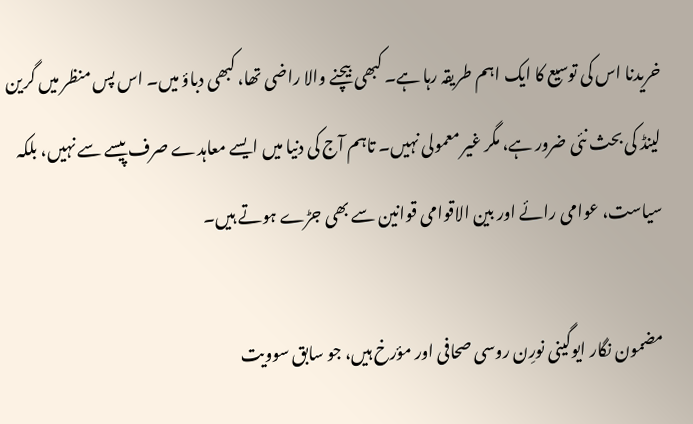خریدنا اس کی توسیع کا ایک اہم طریقہ رہا ہے۔ کبھی بیچنے والا راضی تھا، کبھی دباؤ میں۔ اس پس منظر میں گرین لینڈ کی بحث نئی ضرور ہے، مگر غیر معمولی نہیں۔ تاہم آج کی دنیا میں ایسے معاہدے صرف پیسے سے نہیں، بلکہ سیاست، عوامی رائے اور بین الاقوامی قوانین سے بھی جڑے ہوتے ہیں۔

مضمون نگار ایوگینی نورِن روسی صحافی اور مؤرخ ہیں، جو سابق سوویت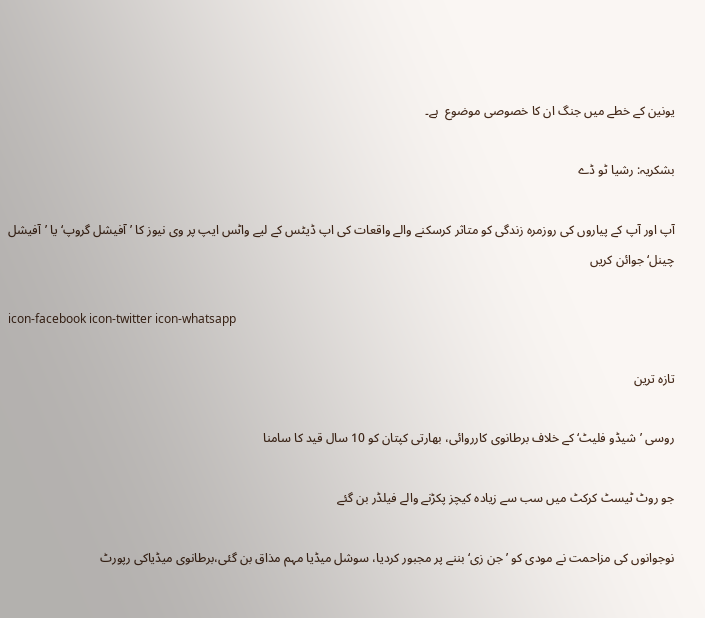یونین کے خطے میں جنگ ان کا خصوصی موضوع  ہے۔

بشکریہ: رشیا ٹو ڈے

آپ اور آپ کے پیاروں کی روزمرہ زندگی کو متاثر کرسکنے والے واقعات کی اپ ڈیٹس کے لیے واٹس ایپ پر وی نیوز کا ’آفیشل گروپ‘ یا ’آفیشل چینل‘ جوائن کریں

icon-facebook icon-twitter icon-whatsapp

تازہ ترین

روسی ’شیڈو فلیٹ‘ کے خلاف برطانوی کارروائی، بھارتی کپتان کو 10 سال قید کا سامنا

جو روٹ ٹیسٹ کرکٹ میں سب سے زیادہ کیچز پکڑنے والے فیلڈر بن گئے

نوجوانوں کی مزاحمت نے مودی کو ’جن زی‘ بننے پر مجبور کردیا، سوشل میڈیا مہم مذاق بن گئی،برطانوی میڈیاکی رپورٹ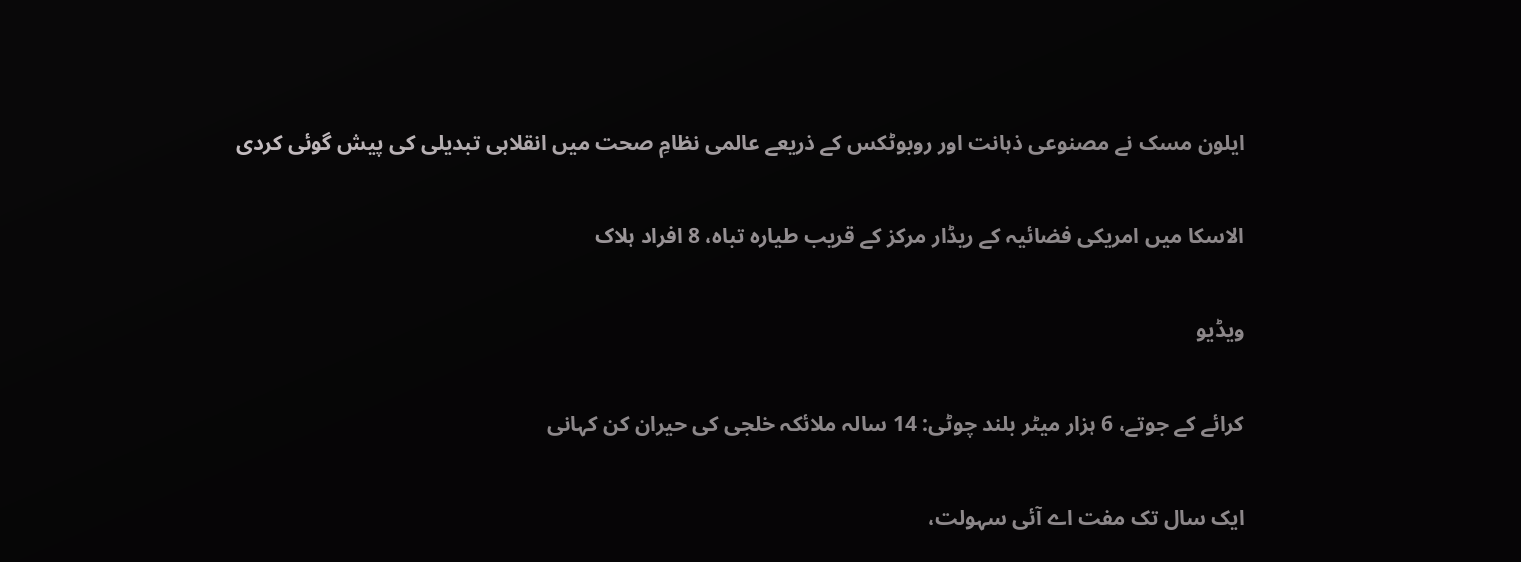ایلون مسک نے مصنوعی ذہانت اور روبوٹکس کے ذریعے عالمی نظامِ صحت میں انقلابی تبدیلی کی پیش گوئی کردی

الاسکا میں امریکی فضائیہ کے ریڈار مرکز کے قریب طیارہ تباہ، 8 افراد ہلاک

ویڈیو

کرائے کے جوتے، 6 ہزار میٹر بلند چوٹی: 14 سالہ ملائکہ خلجی کی حیران کن کہانی

ایک سال تک مفت اے آئی سہولت،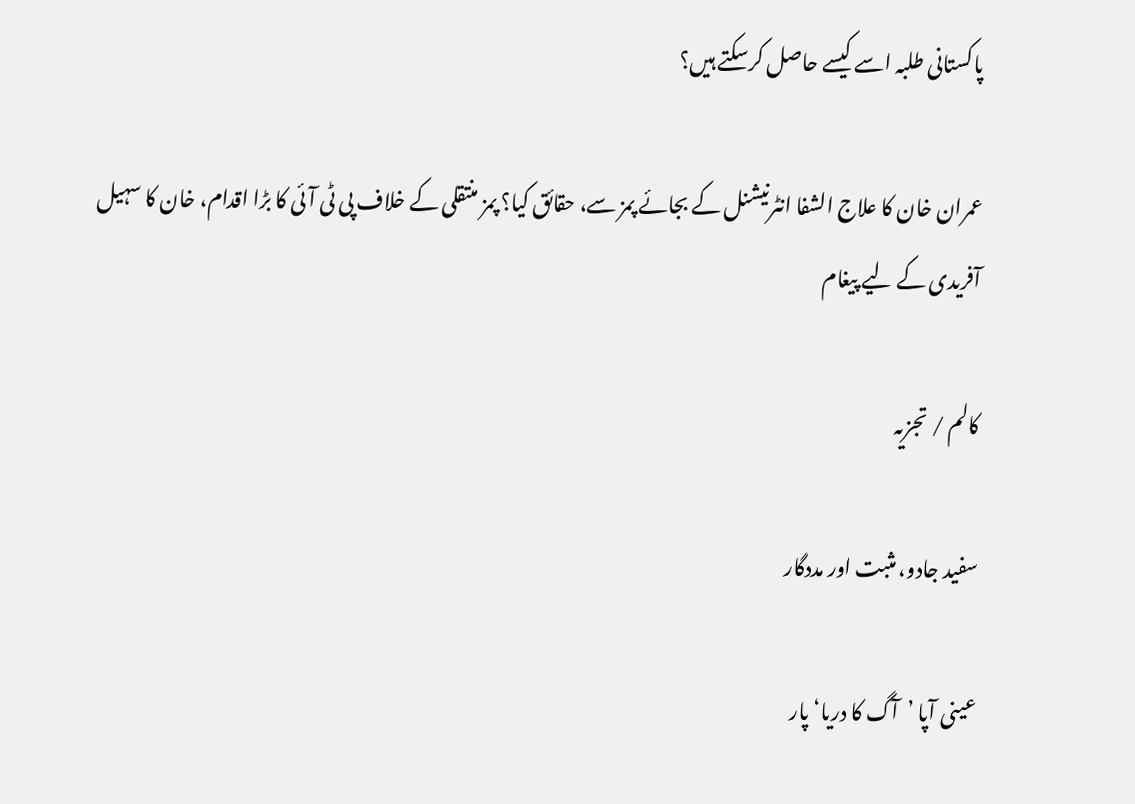پاکستانی طلبہ اسے کیسے حاصل کرسکتے ہیں؟

عمران خان کا علاج الشفا انٹرنیشنل کے بجائے پمز سے، حقائق کیا؟ پمز منتقلی کے خلاف پی ٹی آئی کا بڑا اقدام، خان کا سہیل آفریدی کے لیے پیغام

کالم / تجزیہ

سفید جادو، مثبت اور مددگار

عینی آپا ’آگ کا دریا‘ پار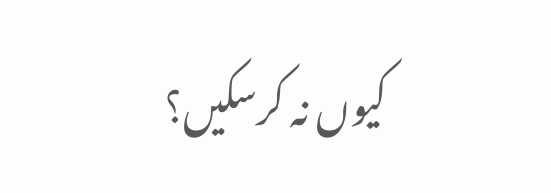کیوں نہ کرسکیں؟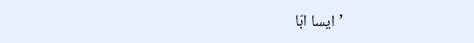’ايسا ابّا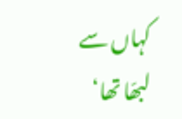کہاں سے لبھّا تھا‘